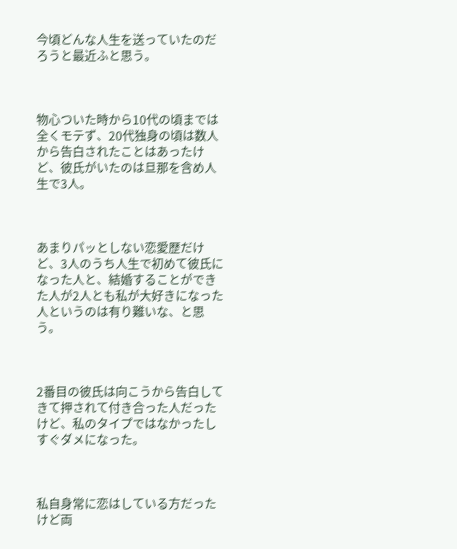今頃どんな人生を送っていたのだろうと最近ふと思う。



物心ついた時から10代の頃までは全くモテず、20代独身の頃は数人から告白されたことはあったけど、彼氏がいたのは旦那を含め人生で3人。



あまりパッとしない恋愛歴だけど、3人のうち人生で初めて彼氏になった人と、結婚することができた人が2人とも私が大好きになった人というのは有り難いな、と思う。



2番目の彼氏は向こうから告白してきて押されて付き合った人だったけど、私のタイプではなかったしすぐダメになった。



私自身常に恋はしている方だったけど両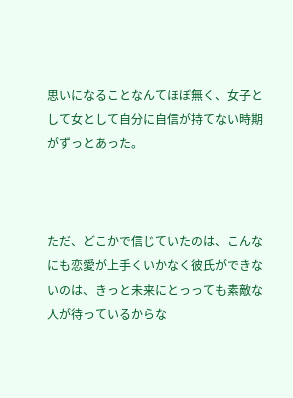思いになることなんてほぼ無く、女子として女として自分に自信が持てない時期がずっとあった。



ただ、どこかで信じていたのは、こんなにも恋愛が上手くいかなく彼氏ができないのは、きっと未来にとっっても素敵な人が待っているからな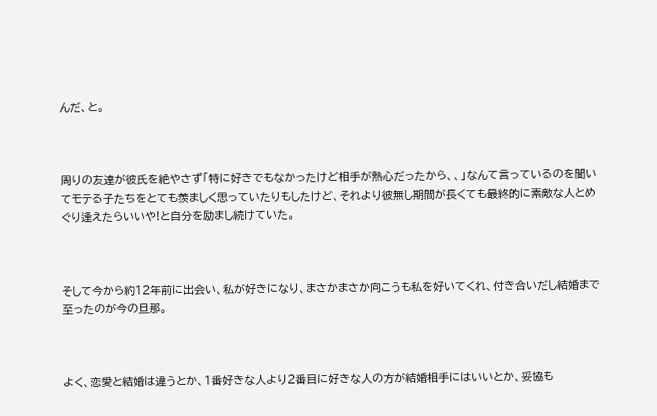んだ、と。



周りの友達が彼氏を絶やさず「特に好きでもなかったけど相手が熱心だったから、、」なんて言っているのを聞いてモテる子たちをとても羨ましく思っていたりもしたけど、それより彼無し期間が長くても最終的に素敵な人とめぐり逢えたらいいや!と自分を励まし続けていた。



そして今から約12年前に出会い、私が好きになり、まさかまさか向こうも私を好いてくれ、付き合いだし結婚まで至ったのが今の旦那。



よく、恋愛と結婚は違うとか、1番好きな人より2番目に好きな人の方が結婚相手にはいいとか、妥協も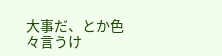大事だ、とか色々言うけ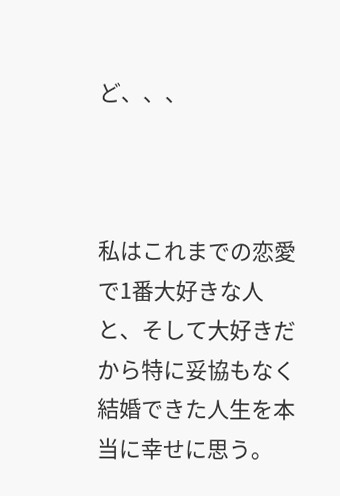ど、、、



私はこれまでの恋愛で1番大好きな人と、そして大好きだから特に妥協もなく結婚できた人生を本当に幸せに思う。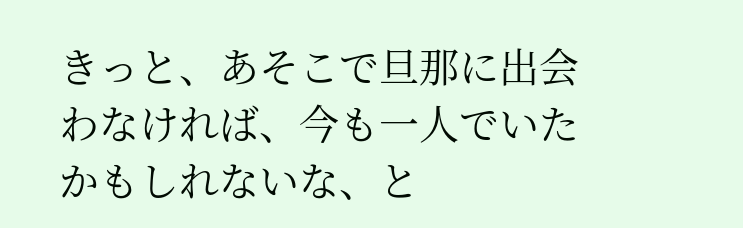きっと、あそこで旦那に出会わなければ、今も一人でいたかもしれないな、と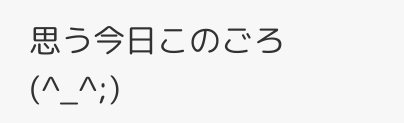思う今日このごろ(^_^;)